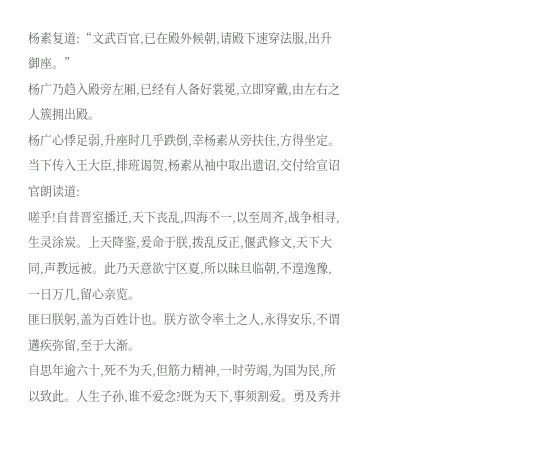杨素复道:“文武百官,已在殿外候朝,请殿下速穿法服,出升御座。”
杨广乃趋入殿旁左厢,已经有人备好裳冕,立即穿戴,由左右之人簇拥出殿。
杨广心悸足弱,升座时几乎跌倒,幸杨素从旁扶住,方得坐定。
当下传入王大臣,排班谒贺,杨素从袖中取出遗诏,交付给宣诏官朗读道:
嗟乎!自昔晋室播迁,天下丧乱,四海不一,以至周齐,战争相寻,生灵涂炭。上天降鉴,爰命于朕,拨乱反正,偃武修文,天下大同,声教远被。此乃天意欲宁区夏,所以昧旦临朝,不遑逸豫,一日万几,留心亲览。
匪曰朕躬,盖为百姓计也。朕方欲令率土之人,永得安乐,不谓遘疾弥留,至于大渐。
自思年逾六十,死不为夭,但筋力精神,一时劳竭,为国为民,所以致此。人生子孙,谁不爱念?既为天下,事须割爱。勇及秀并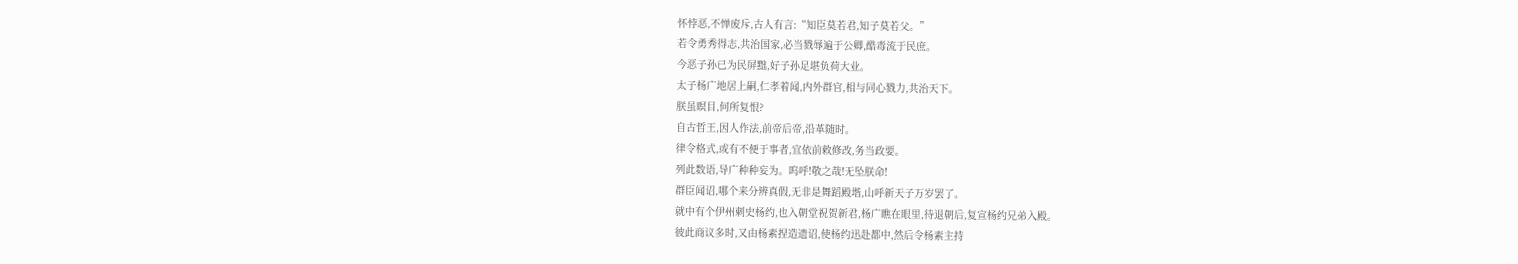怀悖恶,不惮废斥,古人有言:“知臣莫若君,知子莫若父。”
若令勇秀得志,共治国家,必当戮辱遍于公卿,酷毒流于民庶。
今恶子孙已为民屏黜,好子孙足堪负荷大业。
太子杨广地居上嗣,仁孝着闻,内外群官,相与同心戮力,共治天下。
朕虽瞑目,何所复恨?
自古哲王,因人作法,前帝后帝,沿革随时。
律令格式,或有不便于事者,宜依前敕修改,务当政要。
列此数语,导广种种妄为。呜呼!敬之哉!无坠朕命!
群臣闻诏,哪个来分辨真假,无非是舞蹈殿堦,山呼新天子万岁罢了。
就中有个伊州刺史杨约,也入朝堂祝贺新君,杨广瞧在眼里,待退朝后,复宣杨约兄弟入殿。
彼此商议多时,又由杨素捏造遗诏,使杨约迅赴都中,然后令杨素主持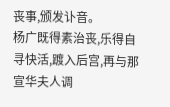丧事,颁发讣音。
杨广既得素治丧,乐得自寻快活,踱入后宫,再与那宣华夫人调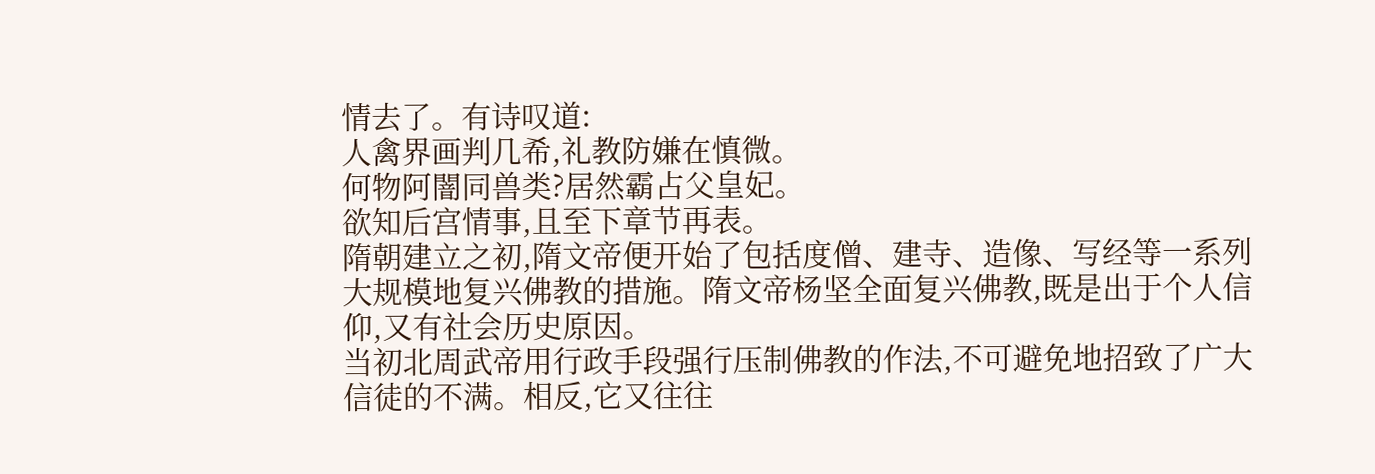情去了。有诗叹道:
人禽界画判几希,礼教防嫌在慎微。
何物阿闇同兽类?居然霸占父皇妃。
欲知后宫情事,且至下章节再表。
隋朝建立之初,隋文帝便开始了包括度僧、建寺、造像、写经等一系列大规模地复兴佛教的措施。隋文帝杨坚全面复兴佛教,既是出于个人信仰,又有社会历史原因。
当初北周武帝用行政手段强行压制佛教的作法,不可避免地招致了广大信徒的不满。相反,它又往往